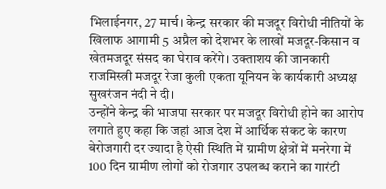भिलाईनगर, 27 मार्च। केन्द्र सरकार की मजदूर विरोधी नीतियों के खिलाफ आगामी 5 अप्रैल को देशभर के लाखों मजदूर-किसान व खेतमजदूर संसद का घेराव करेंगे। उक्ताशय की जानकारी राजमिस्त्री मजदूर रेजा कुली एकता यूनियन के कार्यकारी अध्यक्ष सुखरंजन नंदी ने दी।
उन्होंने केन्द्र की भाजपा सरकार पर मजदूर विरोधी होने का आरोप लगाते हुए कहा कि जहां आज देश में आर्थिक संकट के कारण बेरोजगारी दर ज्यादा है ऐसी स्थिति में ग्रामीण क्षेत्रों में मनरेगा में 100 दिन ग्रामीण लोगों को रोजगार उपलब्ध कराने का गारंटी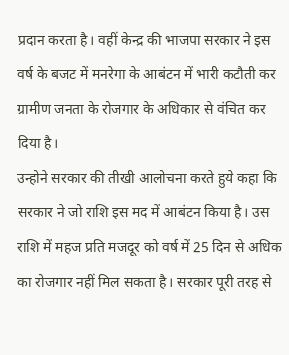प्रदान करता है। वहीं केन्द्र की भाजपा सरकार ने इस वर्ष के बजट में मनरेगा के आबंटन में भारी कटौती कर ग्रामीण जनता के रोजगार के अधिकार से वंचित कर दिया है।
उन्होने सरकार की तीखी आलोचना करते हुये कहा कि सरकार ने जो राशि इस मद में आबंटन किया है। उस राशि में महज प्रति मजदूर को वर्ष में 25 दिन से अधिक का रोजगार नहीं मिल सकता है। सरकार पूरी तरह से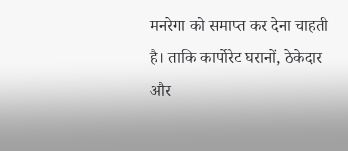मनरेगा को समाप्त कर देना चाहती है। ताकि कार्पोरेट घरानों, ठेकेदार और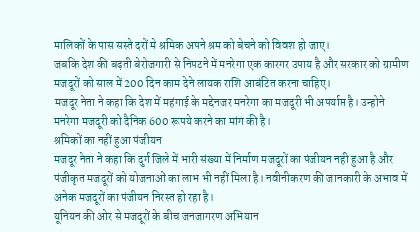मालिकों के पास सस्ते दरों मे श्रमिक अपने श्रम को बेचने को विवश हो जाए।
जबकि देश की बढ़ती बेरोजगारी से निपटने में मनरेगा एक कारगर उपाय है और सरकार को ग्रामीण मजदूरों को साल में 200 दिन काम देने लायक राशि आबंटित करना चाहिए।
मजदूर नेता ने कहा कि देश में महंगाई के मद्देनजर मनरेगा का मजदूरी भी अपर्याप्त है। उन्होने मनरेगा मजदूरी को दैनिक 600 रूपये करने का मांग की है।
श्रमिकों का नहीं हुआ पंजीयन
मजदूर नेता ने कहा कि दुर्ग जिले में भारी संख्या में निर्माण मजदूरों का पंजीयन नही हुआ है और पंजीकृत मजदूरों को योजनाओं का लाभ भी नहीं मिला है। नवीनीकरण की जानकारी के अभाव में अनेक मजदूरों का पंजीयन निरस्त हो रहा है।
यूनियन की ओर से मजदूरों के बीच जनजागरण अभियान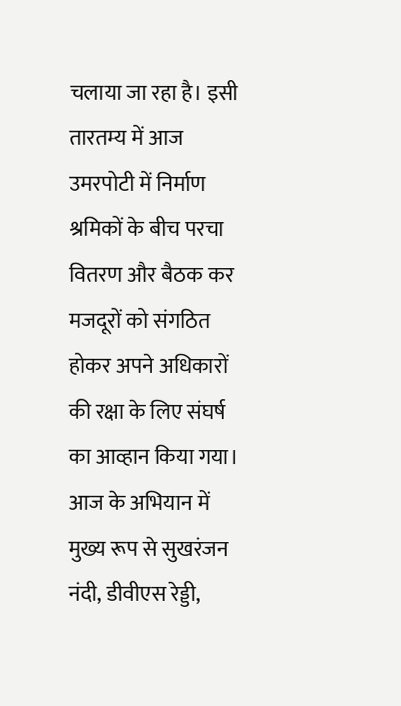चलाया जा रहा है। इसी तारतम्य में आज उमरपोटी में निर्माण श्रमिकों के बीच परचा वितरण और बैठक कर मजदूरों को संगठित होकर अपने अधिकारों की रक्षा के लिए संघर्ष का आव्हान किया गया।
आज के अभियान में मुख्य रूप से सुखरंजन नंदी, डीवीएस रेड्डी,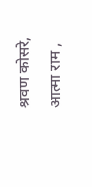श्रवण कोसरे, आत्मा राम ,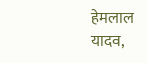हेमलाल यादव,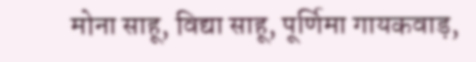मोना साहू, विद्या साहू, पूर्णिमा गायकवाड़,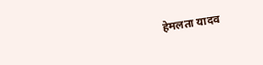हेमलता यादव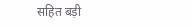सहित बड़ी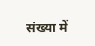संख्या में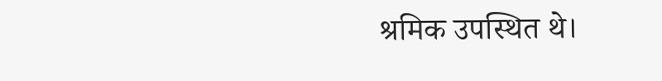श्रमिक उपस्थित थे।